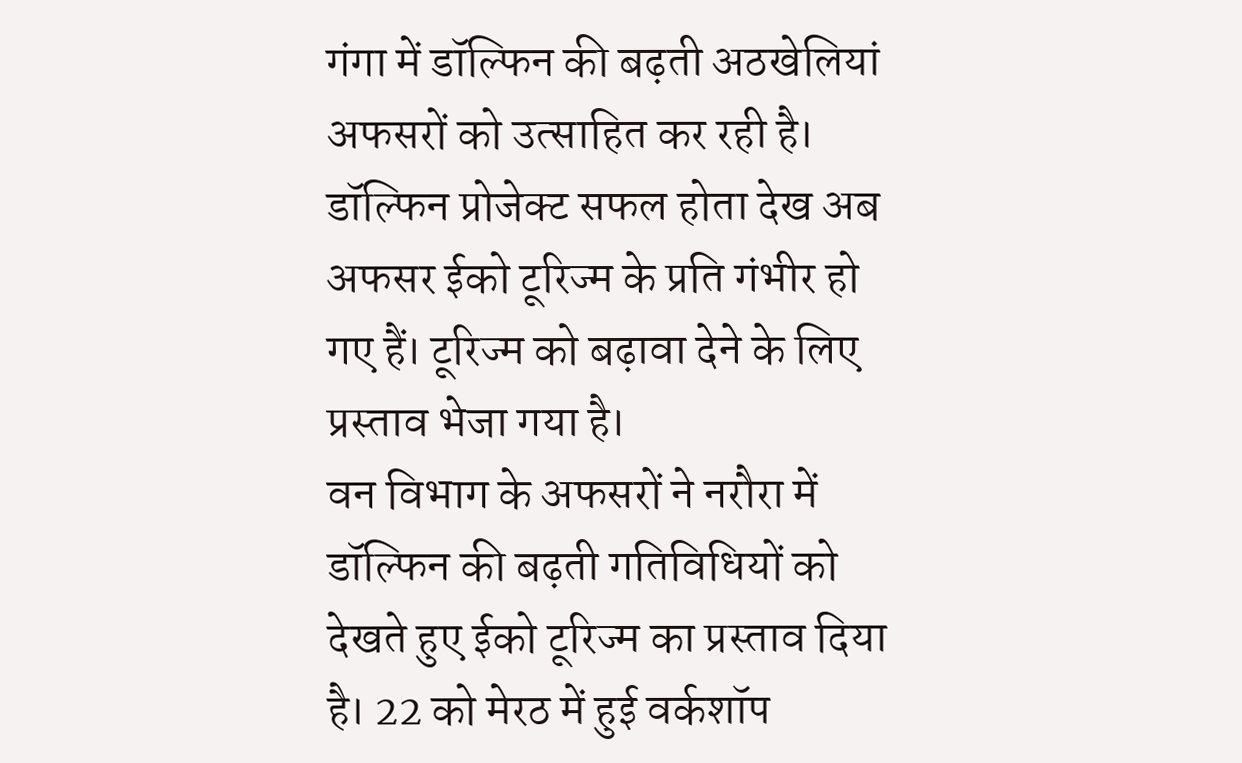गंगा में डॉल्फिन की बढ़ती अठखेलियां अफसरों को उत्साहित कर रही है। डॉल्फिन प्रोजेक्ट सफल होता देख अब अफसर ईको टूरिज्म के प्रति गंभीर हो गए हैं। टूरिज्म को बढ़ावा देने के लिए प्रस्ताव भेजा गया है।
वन विभाग के अफसरों ने नरौरा में डॉल्फिन की बढ़ती गतिविधियों को देखते हुए ईको टूरिज्म का प्रस्ताव दिया है। 22 को मेरठ में हुई वर्कशॉप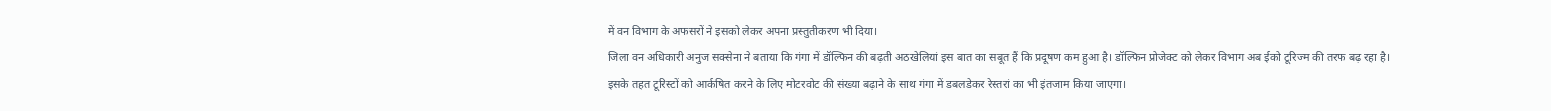में वन विभाग के अफसरों ने इसको लेकर अपना प्रस्तुतीकरण भी दिया।
जिला वन अधिकारी अनुज सक्सेना ने बताया कि गंगा में डॉल्फिन की बढ़ती अठखेलियां इस बात का सबूत हैं कि प्रदूषण कम हुआ है। डॉल्फिन प्रोजेक्ट को लेकर विभाग अब ईको टूरिज्म की तरफ बढ़ रहा है।
इसके तहत टूरिस्टों को आर्कषित करने के लिए मोटरवोट की संख्या बढ़ाने के साथ गंगा में डबलडेकर रेस्तरां का भी इंतजाम किया जाएगा।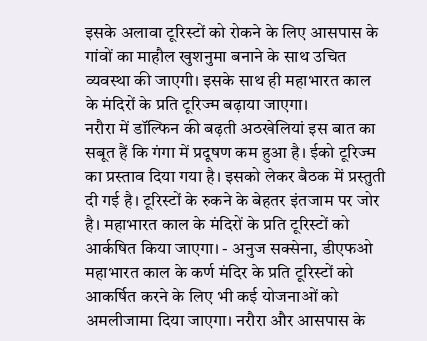इसके अलावा टूरिस्टों को रोकने के लिए आसपास के गांवों का माहौल खुशनुमा बनाने के साथ उचित व्यवस्था की जाएगी। इसके साथ ही महाभारत काल के मंदिरों के प्रति टूरिज्म बढ़ाया जाएगा।
नरौरा में डॉल्फिन की बढ़ती अठखेलियां इस बात का सबूत हैं कि गंगा में प्रदूषण कम हुआ है। ईको टूरिज्म का प्रस्ताव दिया गया है। इसको लेकर बैठक में प्रस्तुती दी गई है। टूरिस्टों के रुकने के बेहतर इंतजाम पर जोर है। महाभारत काल के मंदिरों के प्रति टूरिस्टों को आर्कषित किया जाएगा। - अनुज सक्सेना, डीएफओ
महाभारत काल के कर्ण मंदिर के प्रति टूरिस्टों को आकर्षित करने के लिए भी कई योजनाओं को अमलीजामा दिया जाएगा। नरौरा और आसपास के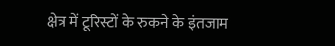क्षेत्र में टूरिस्टों के रुकने के इंतजाम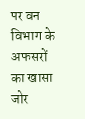पर वन विभाग के अफसरों का खासा जोर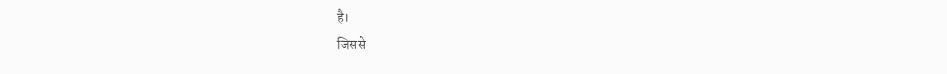है।
जिससे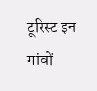टूरिस्ट इन गांवों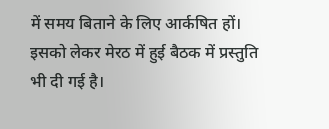में समय बिताने के लिए आर्कषित हों। इसको लेकर मेरठ में हुई बैठक में प्रस्तुति भी दी गई है।